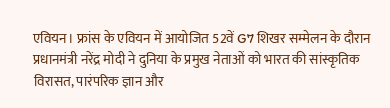एवियन। फ्रांस के एवियन में आयोजित 52वें G7 शिखर सम्मेलन के दौरान प्रधानमंत्री नरेंद्र मोदी ने दुनिया के प्रमुख नेताओं को भारत की सांस्कृतिक विरासत, पारंपरिक ज्ञान और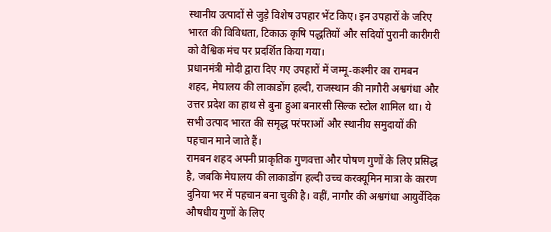स्थानीय उत्पादों से जुड़े विशेष उपहार भेंट किए। इन उपहारों के जरिए भारत की विविधता, टिकाऊ कृषि पद्धतियों और सदियों पुरानी कारीगरी को वैश्विक मंच पर प्रदर्शित किया गया।
प्रधानमंत्री मोदी द्वारा दिए गए उपहारों में जम्मू-कश्मीर का रामबन शहद, मेघालय की लाकाडोंग हल्दी, राजस्थान की नागौरी अश्वगंधा और उत्तर प्रदेश का हाथ से बुना हुआ बनारसी सिल्क स्टोल शामिल था। ये सभी उत्पाद भारत की समृद्ध परंपराओं और स्थानीय समुदायों की पहचान माने जाते हैं।
रामबन शहद अपनी प्राकृतिक गुणवत्ता और पोषण गुणों के लिए प्रसिद्ध है, जबकि मेघालय की लाकाडोंग हल्दी उच्च करक्यूमिन मात्रा के कारण दुनिया भर में पहचान बना चुकी है। वहीं, नागौर की अश्वगंधा आयुर्वेदिक औषधीय गुणों के लिए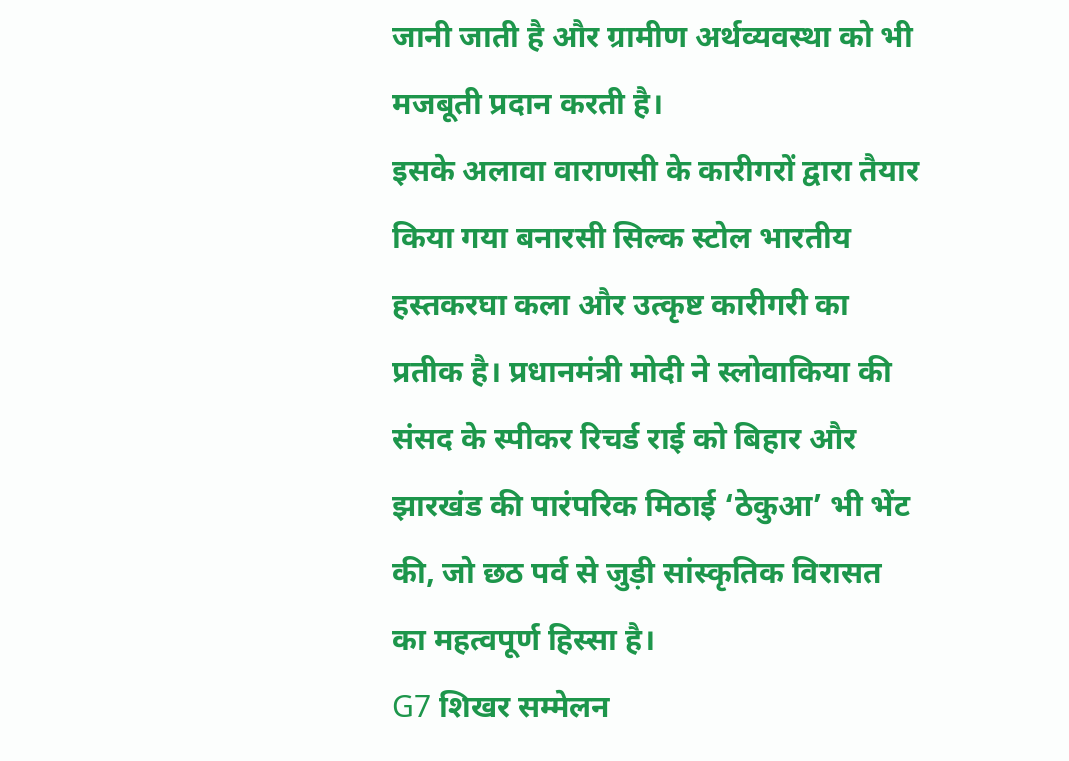जानी जाती है और ग्रामीण अर्थव्यवस्था को भी मजबूती प्रदान करती है।
इसके अलावा वाराणसी के कारीगरों द्वारा तैयार किया गया बनारसी सिल्क स्टोल भारतीय हस्तकरघा कला और उत्कृष्ट कारीगरी का प्रतीक है। प्रधानमंत्री मोदी ने स्लोवाकिया की संसद के स्पीकर रिचर्ड राई को बिहार और झारखंड की पारंपरिक मिठाई ‘ठेकुआ’ भी भेंट की, जो छठ पर्व से जुड़ी सांस्कृतिक विरासत का महत्वपूर्ण हिस्सा है।
G7 शिखर सम्मेलन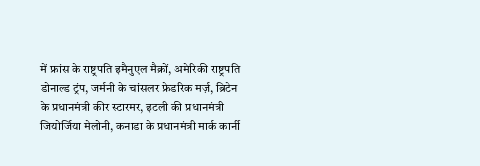में फ्रांस के राष्ट्रपति इमैनुएल मैक्रों, अमेरिकी राष्ट्रपति डोनाल्ड ट्रंप, जर्मनी के चांसलर फ्रेडरिक मर्ज़, ब्रिटेन के प्रधानमंत्री कीर स्टारमर, इटली की प्रधानमंत्री जियोर्जिया मेलोनी, कनाडा के प्रधानमंत्री मार्क कार्नी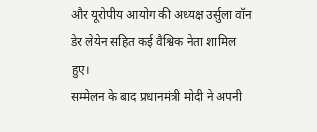और यूरोपीय आयोग की अध्यक्ष उर्सुला वॉन डेर लेयेन सहित कई वैश्विक नेता शामिल हुए।
सम्मेलन के बाद प्रधानमंत्री मोदी ने अपनी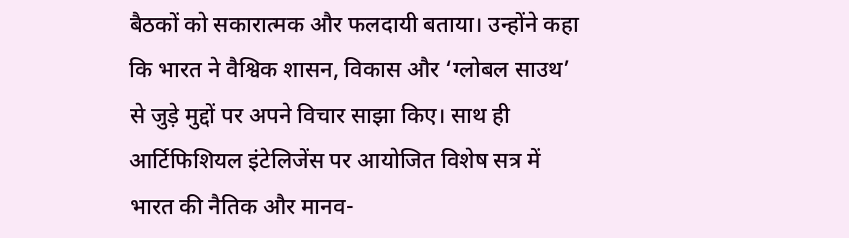बैठकों को सकारात्मक और फलदायी बताया। उन्होंने कहा कि भारत ने वैश्विक शासन, विकास और ‘ग्लोबल साउथ’ से जुड़े मुद्दों पर अपने विचार साझा किए। साथ ही आर्टिफिशियल इंटेलिजेंस पर आयोजित विशेष सत्र में भारत की नैतिक और मानव-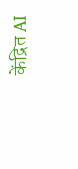केंद्रित AI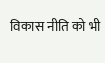विकास नीति को भी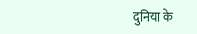दुनिया के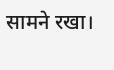सामने रखा।